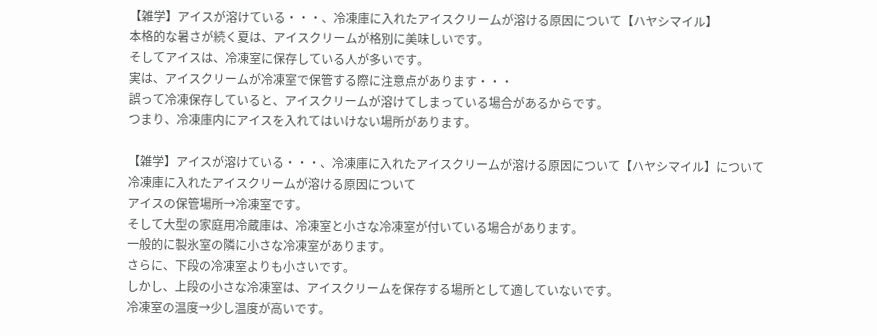【雑学】アイスが溶けている・・・、冷凍庫に入れたアイスクリームが溶ける原因について【ハヤシマイル】
本格的な暑さが続く夏は、アイスクリームが格別に美味しいです。
そしてアイスは、冷凍室に保存している人が多いです。
実は、アイスクリームが冷凍室で保管する際に注意点があります・・・
誤って冷凍保存していると、アイスクリームが溶けてしまっている場合があるからです。
つまり、冷凍庫内にアイスを入れてはいけない場所があります。

【雑学】アイスが溶けている・・・、冷凍庫に入れたアイスクリームが溶ける原因について【ハヤシマイル】について
冷凍庫に入れたアイスクリームが溶ける原因について
アイスの保管場所→冷凍室です。
そして大型の家庭用冷蔵庫は、冷凍室と小さな冷凍室が付いている場合があります。
一般的に製氷室の隣に小さな冷凍室があります。
さらに、下段の冷凍室よりも小さいです。
しかし、上段の小さな冷凍室は、アイスクリームを保存する場所として適していないです。
冷凍室の温度→少し温度が高いです。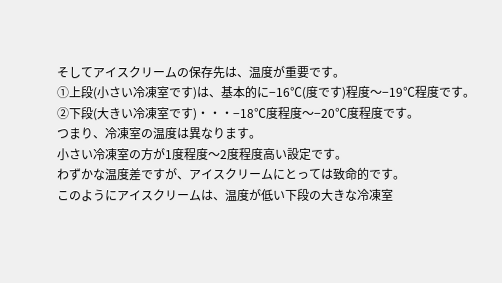そしてアイスクリームの保存先は、温度が重要です。
①上段(小さい冷凍室です)は、基本的に−16℃(度です)程度〜−19℃程度です。
②下段(大きい冷凍室です)・・・−18℃度程度〜−20℃度程度です。
つまり、冷凍室の温度は異なります。
小さい冷凍室の方が1度程度〜2度程度高い設定です。
わずかな温度差ですが、アイスクリームにとっては致命的です。
このようにアイスクリームは、温度が低い下段の大きな冷凍室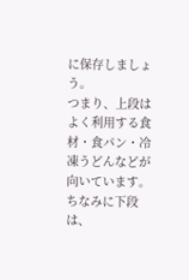に保存しましょう。
つまり、上段はよく利用する食材・食パン・冷凍うどんなどが向いています。
ちなみに下段は、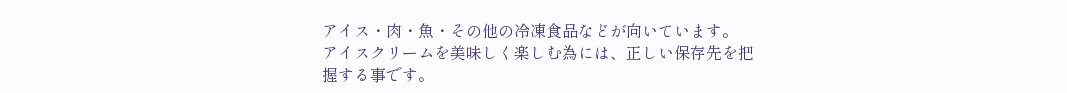アイス・肉・魚・その他の冷凍食品などが向いています。
アイスクリームを美味しく楽しむ為には、正しい保存先を把握する事です。